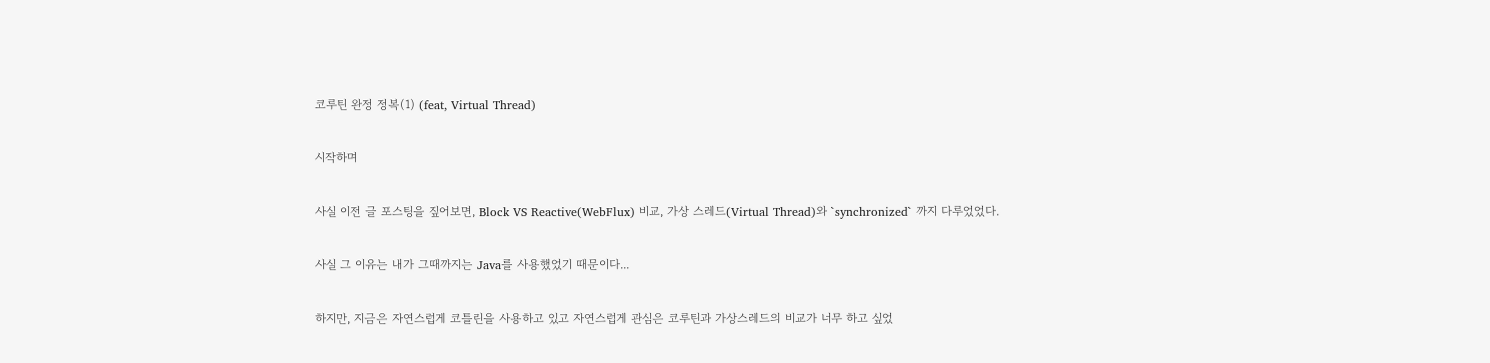코루틴 완정 정복(1) (feat, Virtual Thread)

시작하며

사실 이전 글 포스팅을 짚어보면, Block VS Reactive(WebFlux) 비교, 가상 스레드(Virtual Thread)와 `synchronized` 까지 다루었었다.

사실 그 이유는 내가 그때까지는 Java를 사용했었기 때문이다...

하지만, 지금은 자연스럽게 코틀린을 사용하고 있고 자연스럽게 관심은 코루틴과 가상스레드의 비교가 너무 하고 싶었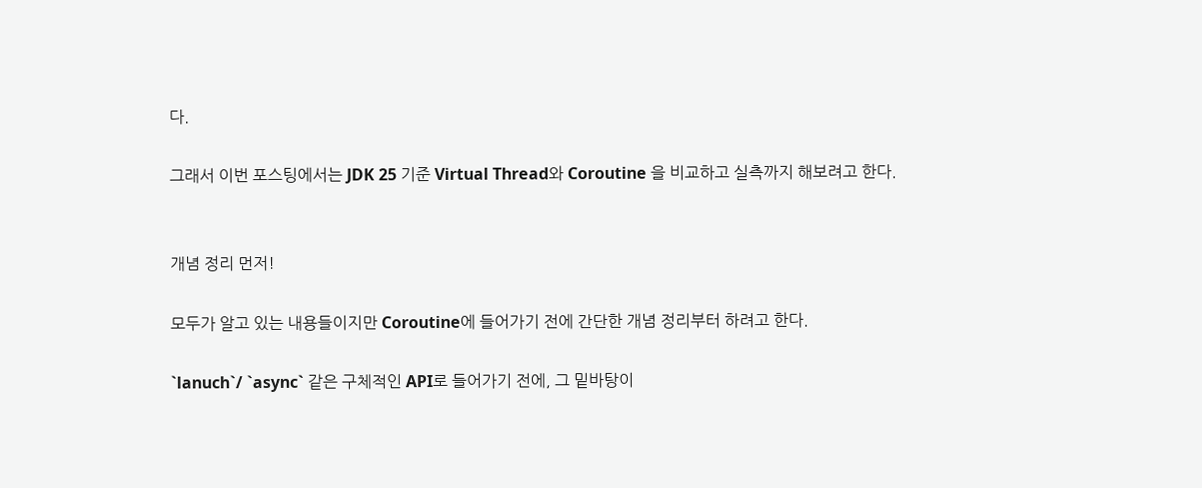다.

그래서 이번 포스팅에서는 JDK 25 기준 Virtual Thread와 Coroutine 을 비교하고 실측까지 해보려고 한다.


개념 정리 먼저!

모두가 알고 있는 내용들이지만 Coroutine에 들어가기 전에 간단한 개념 정리부터 하려고 한다.

`lanuch`/ `async` 같은 구체적인 API로 들어가기 전에, 그 밑바탕이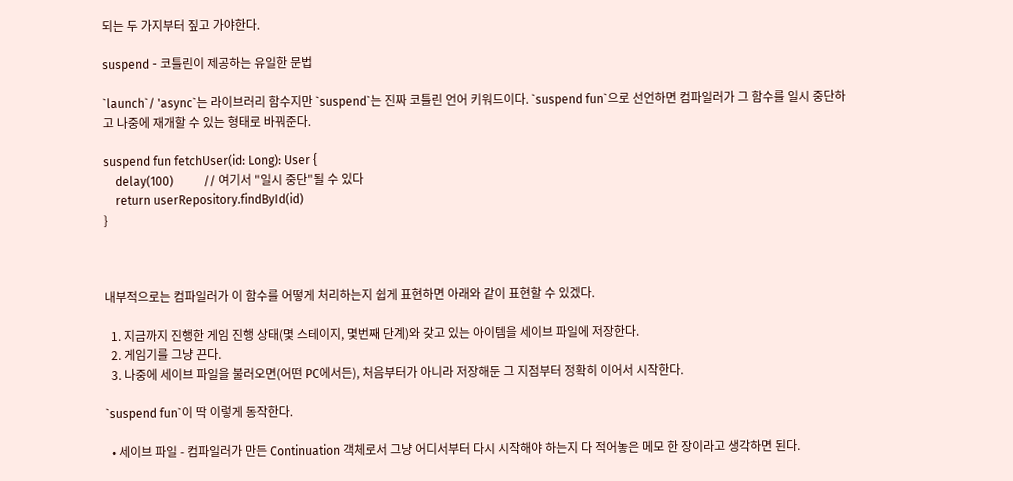되는 두 가지부터 짚고 가야한다.

suspend - 코틀린이 제공하는 유일한 문법

`launch`/ 'async`는 라이브러리 함수지만 `suspend`는 진짜 코틀린 언어 키워드이다. `suspend fun`으로 선언하면 컴파일러가 그 함수를 일시 중단하고 나중에 재개할 수 있는 형태로 바꿔준다.

suspend fun fetchUser(id: Long): User {
    delay(100)          // 여기서 "일시 중단"될 수 있다
    return userRepository.findById(id)
}



내부적으로는 컴파일러가 이 함수를 어떻게 처리하는지 쉽게 표현하면 아래와 같이 표현할 수 있겠다.

  1. 지금까지 진행한 게임 진행 상태(몇 스테이지, 몇번째 단계)와 갖고 있는 아이템을 세이브 파일에 저장한다.
  2. 게임기를 그냥 끈다.
  3. 나중에 세이브 파일을 불러오면(어떤 PC에서든), 처음부터가 아니라 저장해둔 그 지점부터 정확히 이어서 시작한다.

`suspend fun`이 딱 이렇게 동작한다.

  • 세이브 파일 - 컴파일러가 만든 Continuation 객체로서 그냥 어디서부터 다시 시작해야 하는지 다 적어놓은 메모 한 장이라고 생각하면 된다.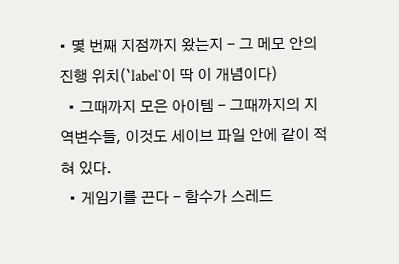• 몇 번째 지점까지 왔는지 - 그 메모 안의 진행 위치(`label`이 딱 이 개념이다)
  • 그때까지 모은 아이템 - 그때까지의 지역변수들, 이것도 세이브 파일 안에 같이 적혀 있다.
  • 게임기를 끈다 - 함수가 스레드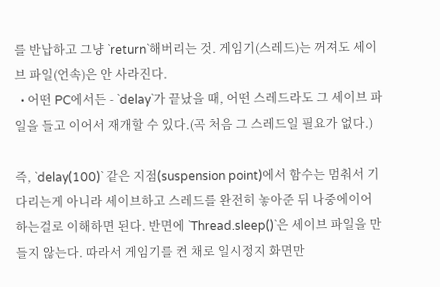를 반납하고 그냥 `return`해버리는 것. 게임기(스레드)는 꺼져도 세이브 파일(언속)은 안 사라진다.
  • 어떤 PC에서든 - `delay`가 끝났을 때, 어떤 스레드라도 그 세이브 파일을 들고 이어서 재개할 수 있다.(곡 처음 그 스레드일 필요가 없다.)

즉, `delay(100)` 같은 지점(suspension point)에서 함수는 멈춰서 기다리는게 아니라 세이브하고 스레드를 완전히 놓아준 뒤 나중에이어하는걸로 이해하면 된다. 반면에 `Thread.sleep()`은 세이브 파일을 만들지 않는다. 따라서 게임기를 켠 채로 일시정지 화면만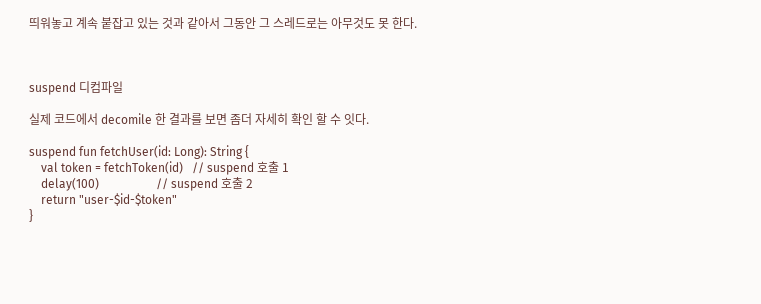띄워놓고 계속 붙잡고 있는 것과 같아서 그동안 그 스레드로는 아무것도 못 한다.



suspend 디컴파일

실제 코드에서 decomile 한 결과를 보면 좀더 자세히 확인 할 수 잇다.

suspend fun fetchUser(id: Long): String {
    val token = fetchToken(id)   // suspend 호출 1
    delay(100)                   // suspend 호출 2
    return "user-$id-$token"
}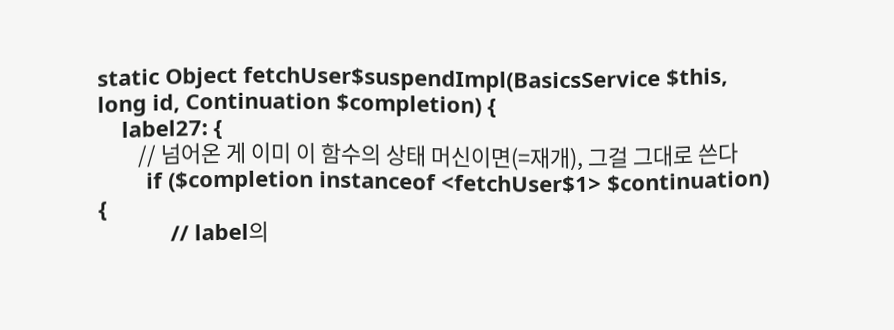static Object fetchUser$suspendImpl(BasicsService $this, long id, Continuation $completion) {
    label27: {
        // 넘어온 게 이미 이 함수의 상태 머신이면(=재개), 그걸 그대로 쓴다
        if ($completion instanceof <fetchUser$1> $continuation) {
            // label의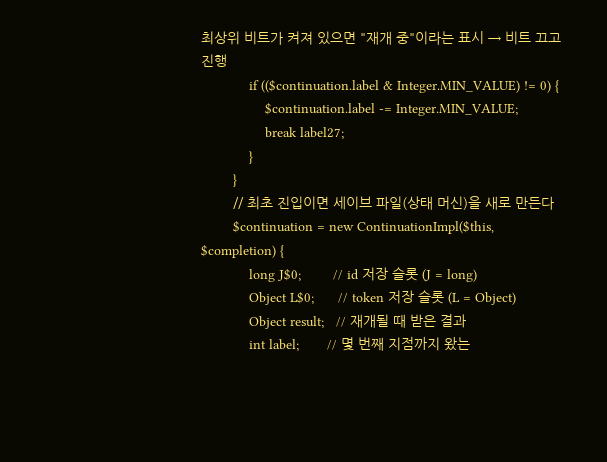최상위 비트가 켜져 있으면 "재개 중"이라는 표시 → 비트 끄고 진행
            if (($continuation.label & Integer.MIN_VALUE) != 0) {
                $continuation.label -= Integer.MIN_VALUE;
                break label27;
            }
        }
        // 최초 진입이면 세이브 파일(상태 머신)을 새로 만든다
        $continuation = new ContinuationImpl($this, $completion) {
            long J$0;        // id 저장 슬롯 (J = long)
            Object L$0;      // token 저장 슬롯 (L = Object)
            Object result;   // 재개될 때 받은 결과
            int label;       // 몇 번째 지점까지 왔는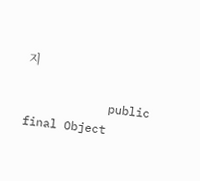지

            public final Object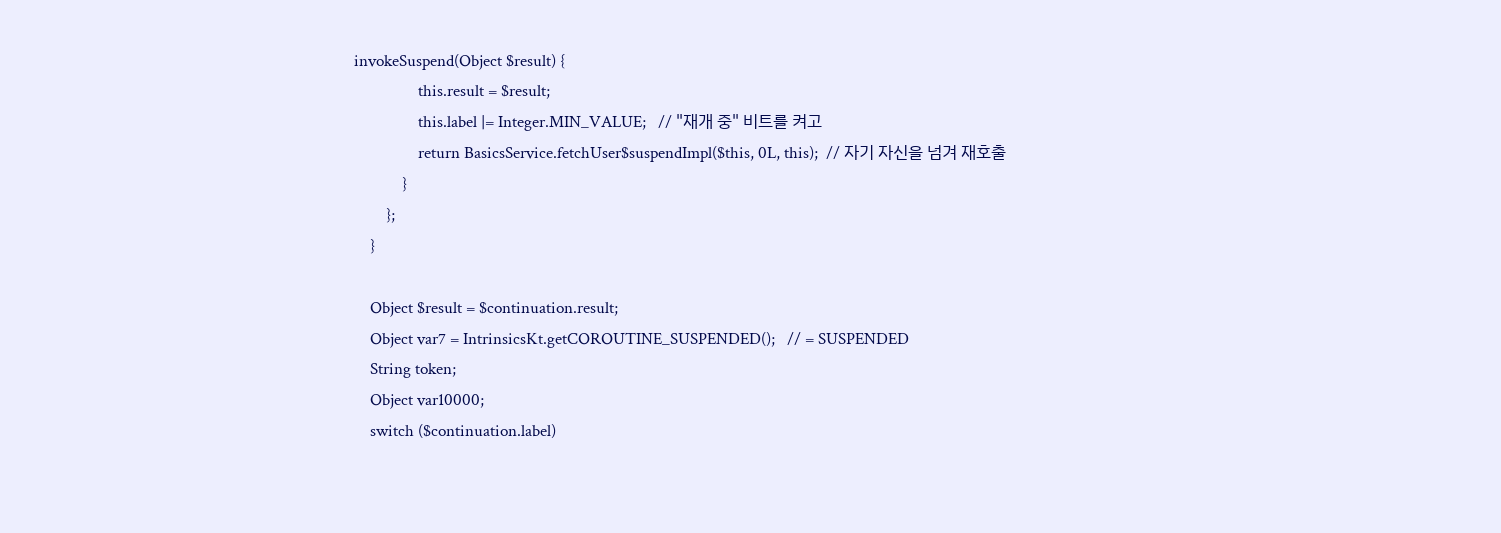invokeSuspend(Object $result) {
                this.result = $result;
                this.label |= Integer.MIN_VALUE;   // "재개 중" 비트를 켜고
                return BasicsService.fetchUser$suspendImpl($this, 0L, this);  // 자기 자신을 넘겨 재호출
            }
        };
    }

    Object $result = $continuation.result;
    Object var7 = IntrinsicsKt.getCOROUTINE_SUSPENDED();   // = SUSPENDED
    String token;
    Object var10000;
    switch ($continuation.label)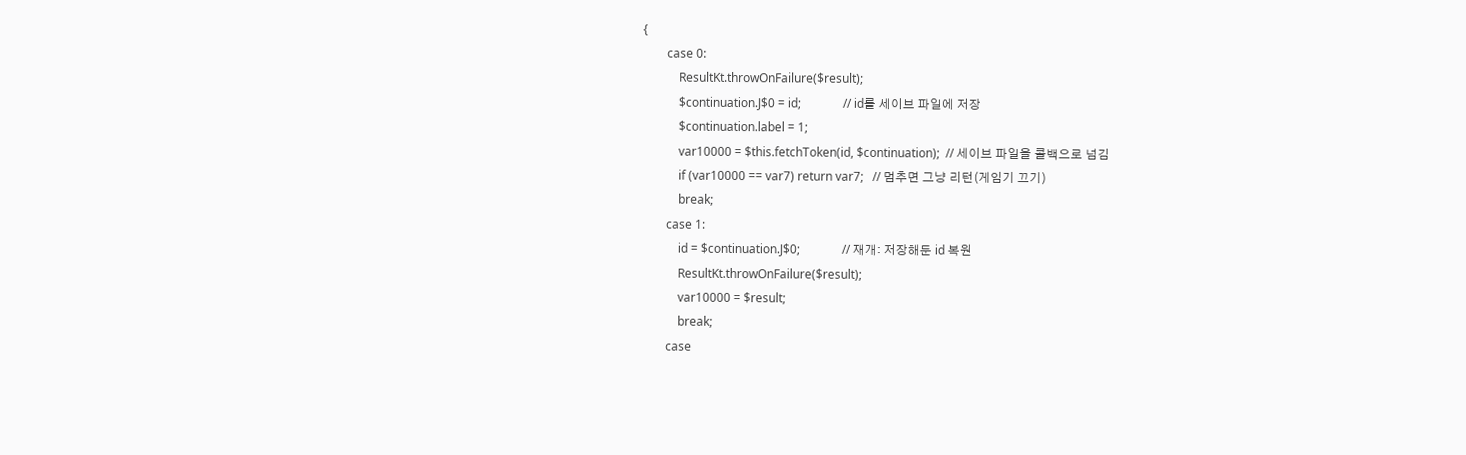{
        case 0:
            ResultKt.throwOnFailure($result);
            $continuation.J$0 = id;              // id를 세이브 파일에 저장
            $continuation.label = 1;
            var10000 = $this.fetchToken(id, $continuation);  // 세이브 파일을 콜백으로 넘김
            if (var10000 == var7) return var7;   // 멈추면 그냥 리턴(게임기 끄기)
            break;
        case 1:
            id = $continuation.J$0;              // 재개: 저장해둔 id 복원
            ResultKt.throwOnFailure($result);
            var10000 = $result;
            break;
        case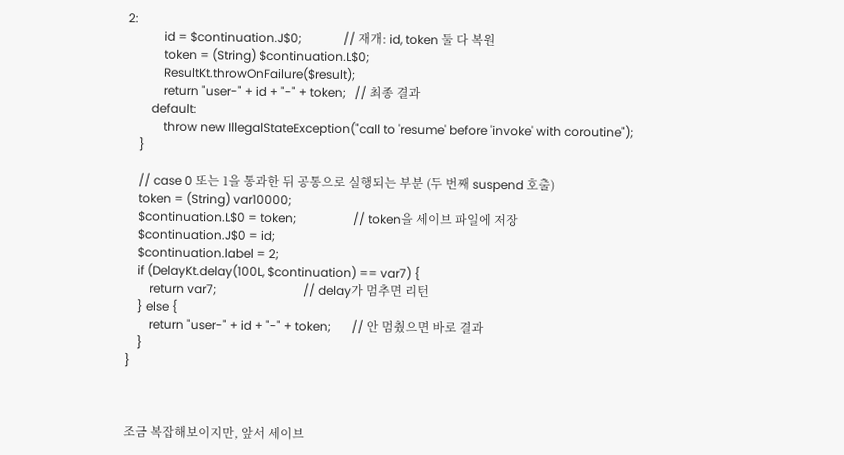2:
            id = $continuation.J$0;              // 재개: id, token 둘 다 복원
            token = (String) $continuation.L$0;
            ResultKt.throwOnFailure($result);
            return "user-" + id + "-" + token;   // 최종 결과
        default:
            throw new IllegalStateException("call to 'resume' before 'invoke' with coroutine");
    }

    // case 0 또는 1을 통과한 뒤 공통으로 실행되는 부분 (두 번째 suspend 호출)
    token = (String) var10000;
    $continuation.L$0 = token;                   // token을 세이브 파일에 저장
    $continuation.J$0 = id;
    $continuation.label = 2;
    if (DelayKt.delay(100L, $continuation) == var7) {
        return var7;                             // delay가 멈추면 리턴
    } else {
        return "user-" + id + "-" + token;       // 안 멈췄으면 바로 결과
    }
}



조금 복잡해보이지만, 앞서 세이브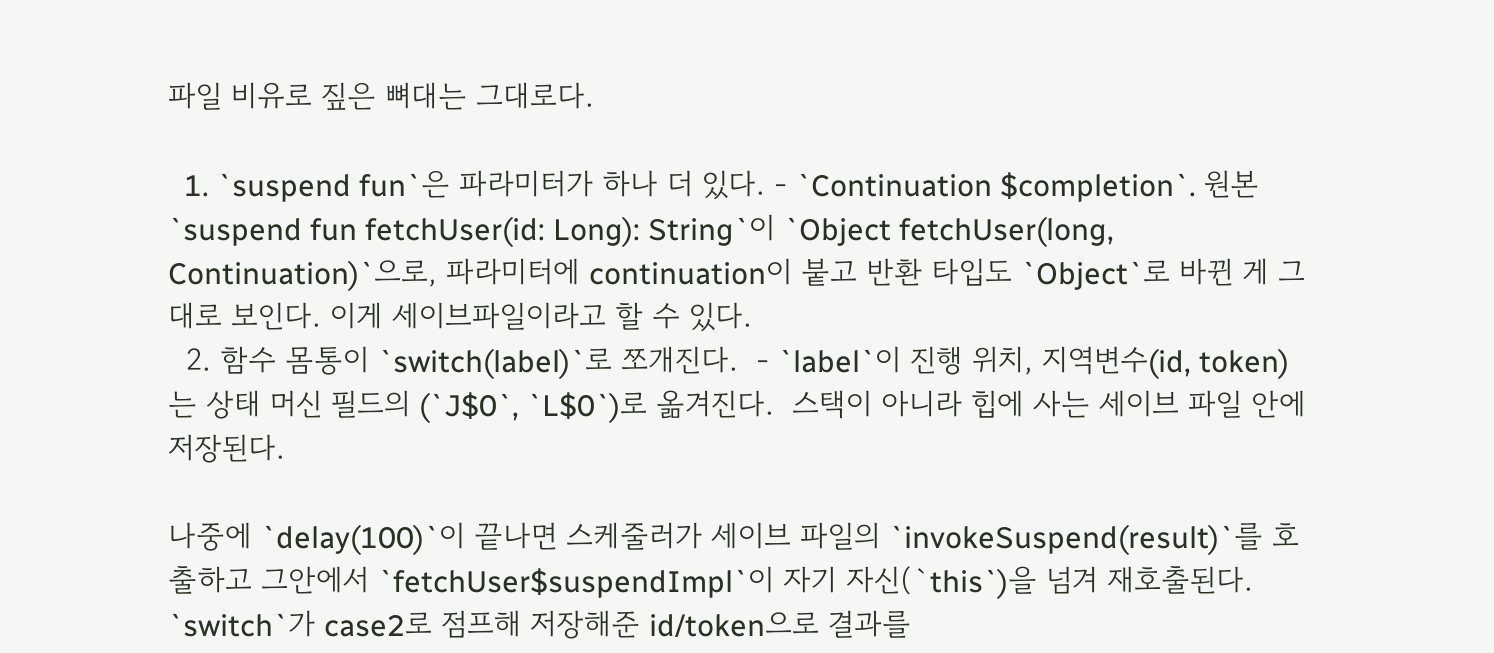파일 비유로 짚은 뼈대는 그대로다.

  1. `suspend fun`은 파라미터가 하나 더 있다. - `Continuation $completion`. 원본 `suspend fun fetchUser(id: Long): String`이 `Object fetchUser(long, Continuation)`으로, 파라미터에 continuation이 붙고 반환 타입도 `Object`로 바뀐 게 그대로 보인다. 이게 세이브파일이라고 할 수 있다.
  2. 함수 몸통이 `switch(label)`로 쪼개진다.  - `label`이 진행 위치, 지역변수(id, token)는 상태 머신 필드의 (`J$0`, `L$0`)로 옮겨진다.  스택이 아니라 힙에 사는 세이브 파일 안에 저장된다.

나중에 `delay(100)`이 끝나면 스케줄러가 세이브 파일의 `invokeSuspend(result)`를 호출하고 그안에서 `fetchUser$suspendImpl`이 자기 자신(`this`)을 넘겨 재호출된다. `switch`가 case2로 점프해 저장해준 id/token으로 결과를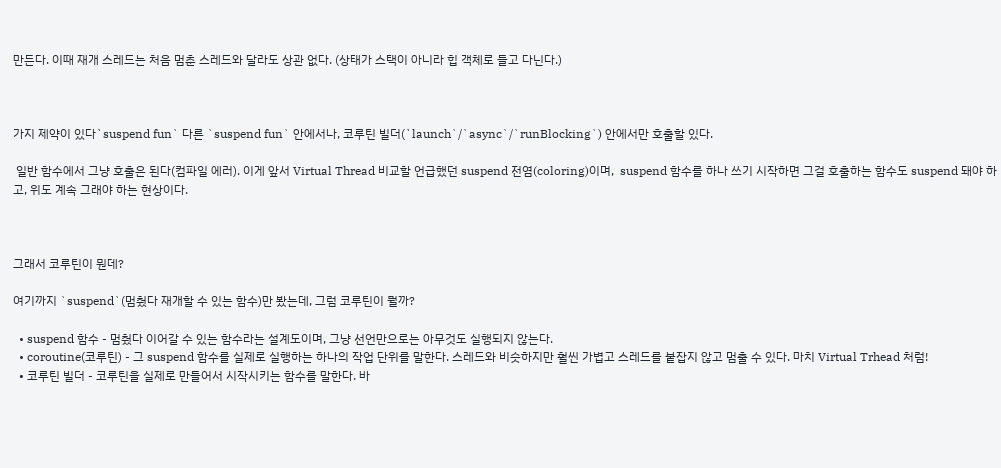만든다. 이때 재개 스레드는 처음 멈춘 스레드와 달라도 상관 없다. (상태가 스택이 아니라 힙 객체로 들고 다닌다.)



가지 제약이 있다`suspend fun` 다른 `suspend fun` 안에서나, 코루틴 빌더(`launch`/`async`/`runBlocking`) 안에서만 호출할 있다.

 일반 함수에서 그냥 호출은 된다(컴파일 에러). 이게 앞서 Virtual Thread 비교할 언급했던 suspend 전염(coloring)이며,  suspend 함수를 하나 쓰기 시작하면 그걸 호출하는 함수도 suspend 돼야 하고, 위도 계속 그래야 하는 현상이다.



그래서 코루틴이 뭔데?

여기까지 `suspend`(멈췄다 재개할 수 있는 함수)만 봤는데, 그럼 코루틴이 뭘까?

  • suspend 함수 - 멈췄다 이어갈 수 있는 함수라는 설계도이며, 그냥 선언만으로는 아무것도 실행되지 않는다.
  • coroutine(코루틴) - 그 suspend 함수를 실제로 실행하는 하나의 작업 단위를 말한다. 스레드와 비슷하지만 훨씬 가볍고 스레드를 붙잡지 않고 멈출 수 있다. 마치 Virtual Trhead 처럼!
  • 코루틴 빌더 - 코루틴을 실제로 만들어서 시작시키는 함수를 말한다. 바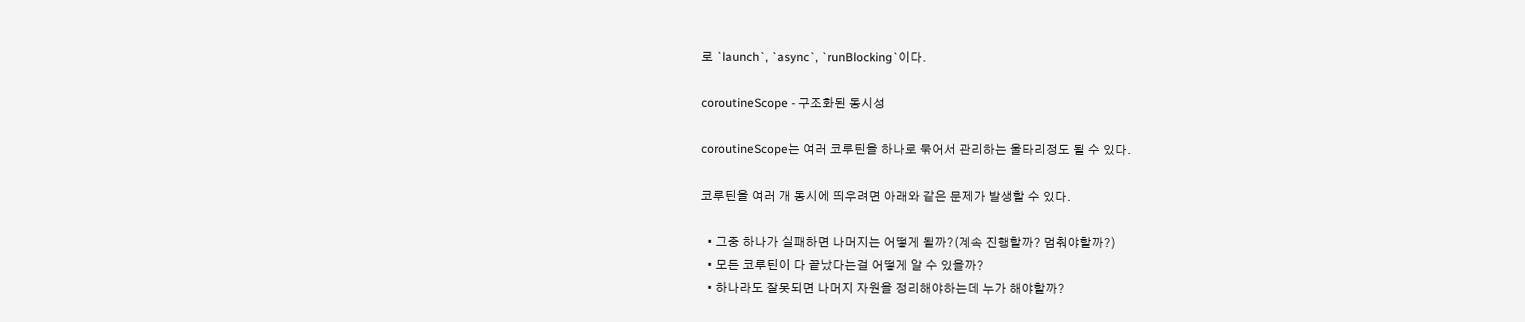로 `launch`, `async`, `runBlocking`이다.

coroutineScope - 구조화된 동시성

coroutineScope는 여러 코루틴을 하나로 묶어서 관리하는 울타리정도 될 수 있다.

코루틴을 여러 개 동시에 띄우려면 아래와 같은 문제가 발생할 수 있다.

  • 그중 하나가 실패하면 나머지는 어떻게 될까?(계속 진행할까? 멈춰야할까?)
  • 모든 코루틴이 다 끝났다는걸 어떻게 알 수 있을까?
  • 하나라도 잘못되면 나머지 자원을 정리해야하는데 누가 해야할까?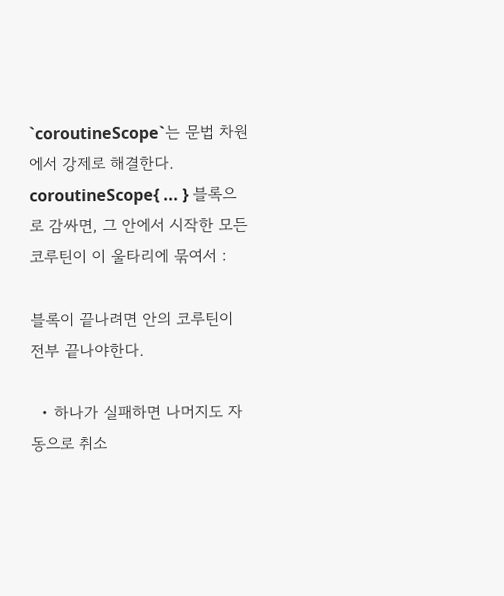`coroutineScope`는 문법 차원에서 강제로 해결한다. coroutineScope{ ... } 블록으로 감싸면, 그 안에서 시작한 모든 코루틴이 이 울타리에 묶여서 :

블록이 끝나려면 안의 코루틴이 전부 끝나야한다.

  • 하나가 실패하면 나머지도 자동으로 취소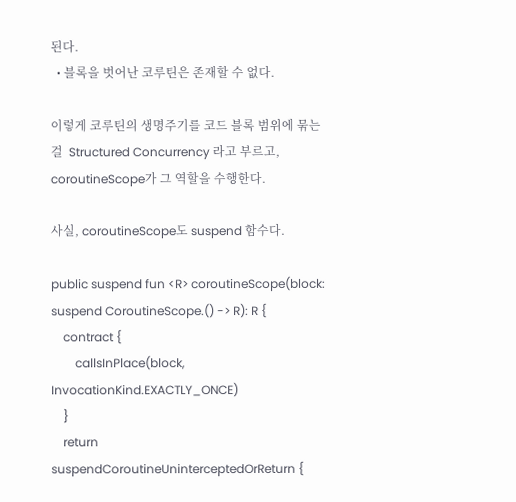된다.
  • 블록을 벗어난 코루틴은 존재할 수 없다.

이렇게 코루틴의 생명주기를 코드 블록 범위에 묶는 걸  Structured Concurrency 라고 부르고, coroutineScope가 그 역할을 수행한다.

사실, coroutineScope도 suspend 함수다.

public suspend fun <R> coroutineScope(block: suspend CoroutineScope.() -> R): R {
    contract {
        callsInPlace(block, InvocationKind.EXACTLY_ONCE)
    }
    return suspendCoroutineUninterceptedOrReturn {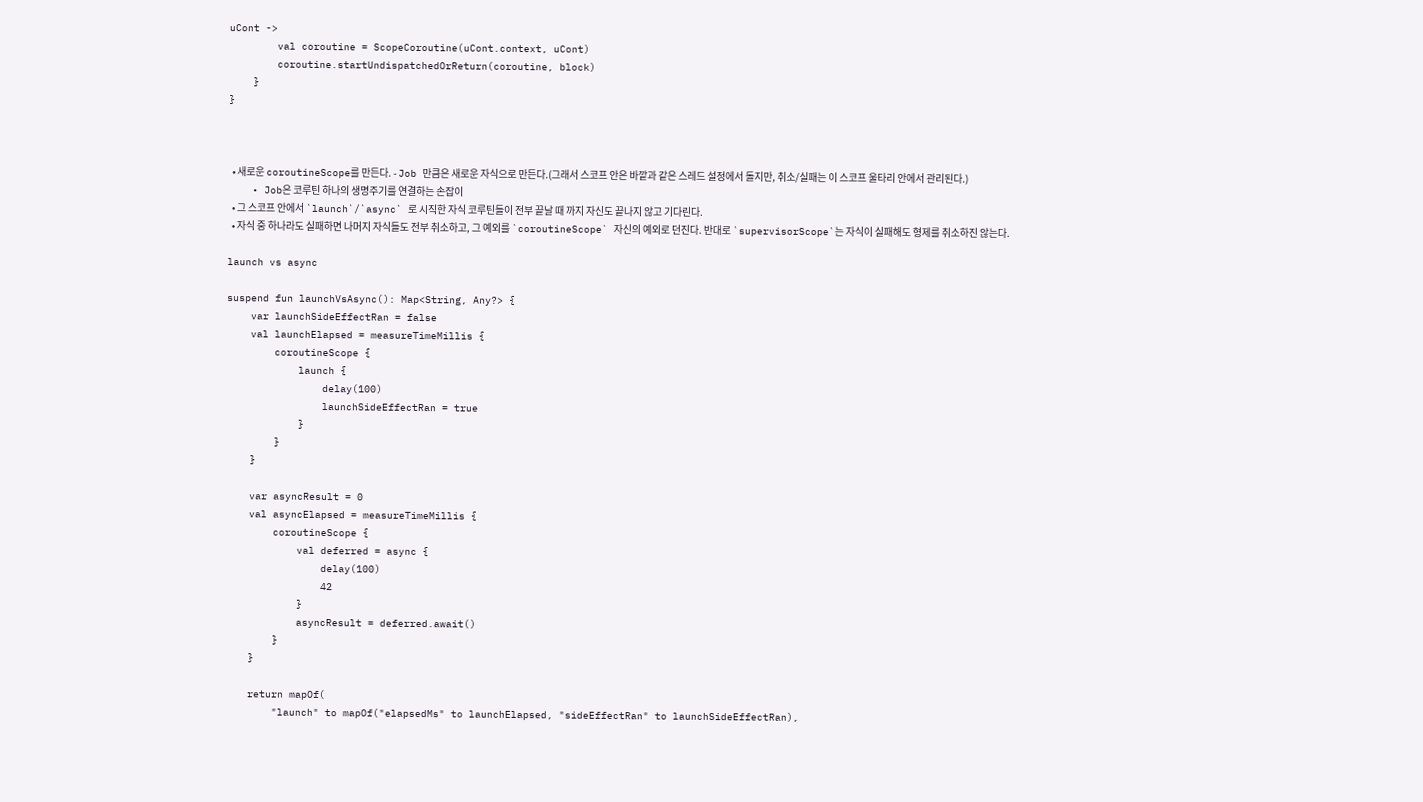uCont ->
        val coroutine = ScopeCoroutine(uCont.context, uCont)
        coroutine.startUndispatchedOrReturn(coroutine, block)
    }
}



  • 새로운 coroutineScope를 만든다. - Job 만큼은 새로운 자식으로 만든다.(그래서 스코프 안은 바깥과 같은 스레드 설정에서 돌지만, 취소/실패는 이 스코프 울타리 안에서 관리된다.)
    • Job은 코루틴 하나의 생명주기를 연결하는 손잡이
  • 그 스코프 안에서 `launch`/`async` 로 시직한 자식 코루틴들이 전부 끝날 때 까지 자신도 끝나지 않고 기다린다.
  • 자식 중 하나라도 실패하면 나머지 자식들도 전부 취소하고, 그 예외를 `coroutineScope` 자신의 예외로 던진다. 반대로 `supervisorScope`는 자식이 실패해도 형제를 취소하진 않는다.

launch vs async

suspend fun launchVsAsync(): Map<String, Any?> {
    var launchSideEffectRan = false
    val launchElapsed = measureTimeMillis {
        coroutineScope {
            launch {
                delay(100)
                launchSideEffectRan = true
            }
        }
    }

    var asyncResult = 0
    val asyncElapsed = measureTimeMillis {
        coroutineScope {
            val deferred = async {
                delay(100)
                42
            }
            asyncResult = deferred.await()
        }
    }

    return mapOf(
        "launch" to mapOf("elapsedMs" to launchElapsed, "sideEffectRan" to launchSideEffectRan),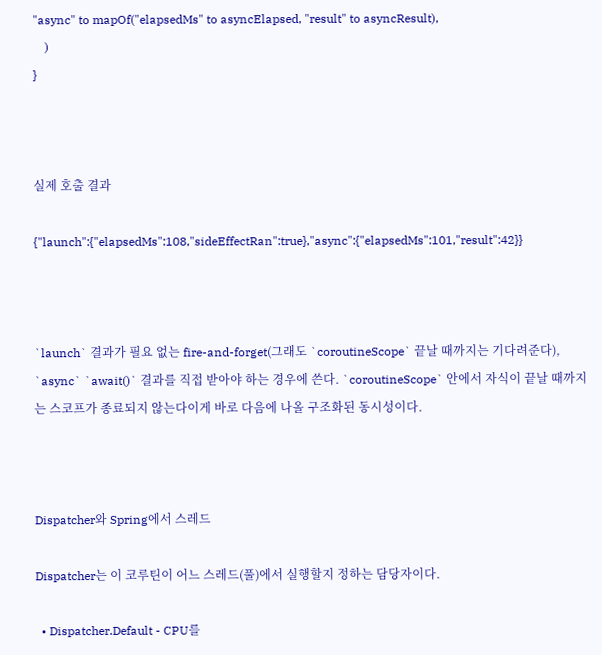"async" to mapOf("elapsedMs" to asyncElapsed, "result" to asyncResult),
    )
}



실제 호출 결과

{"launch":{"elapsedMs":108,"sideEffectRan":true},"async":{"elapsedMs":101,"result":42}}



`launch` 결과가 필요 없는 fire-and-forget(그래도 `coroutineScope` 끝날 때까지는 기다려준다), `async` `await()` 결과를 직접 받아야 하는 경우에 쓴다. `coroutineScope` 안에서 자식이 끝날 때까지는 스코프가 종료되지 않는다이게 바로 다음에 나올 구조화된 동시성이다.



Dispatcher와 Spring에서 스레드

Dispatcher는 이 코루틴이 어느 스레드(풀)에서 실행할지 정하는 담당자이다.

  • Dispatcher.Default - CPU를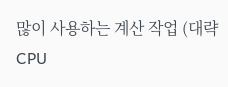많이 사용하는 계산 작업 (대략 CPU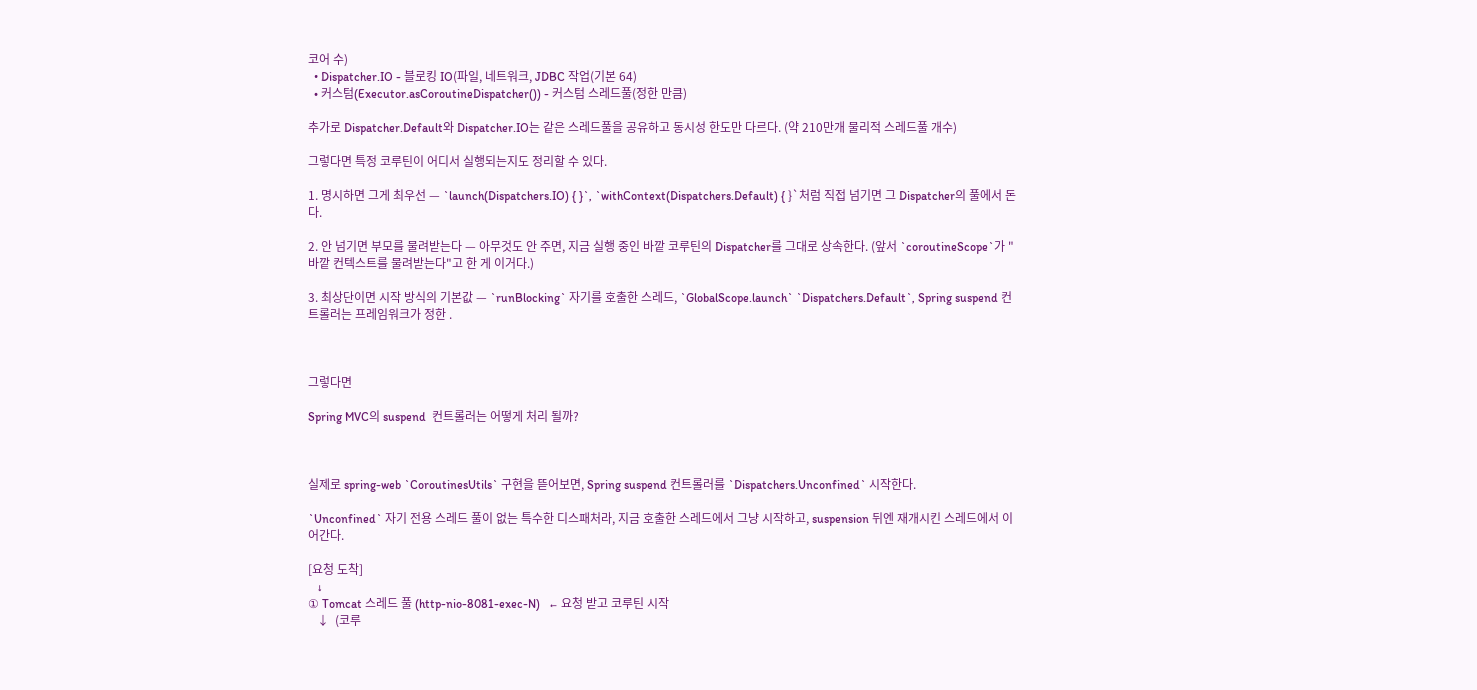코어 수)
  • Dispatcher.IO - 블로킹 IO(파일, 네트워크, JDBC 작업(기본 64)
  • 커스텀(Executor.asCoroutineDispatcher()) - 커스텀 스레드풀(정한 만큼)

추가로 Dispatcher.Default와 Dispatcher.IO는 같은 스레드풀을 공유하고 동시성 한도만 다르다. (약 210만개 물리적 스레드풀 개수)

그렇다면 특정 코루틴이 어디서 실행되는지도 정리할 수 있다.

1. 명시하면 그게 최우선 — `launch(Dispatchers.IO) { }`, `withContext(Dispatchers.Default) { }`처럼 직접 넘기면 그 Dispatcher의 풀에서 돈다.

2. 안 넘기면 부모를 물려받는다 — 아무것도 안 주면, 지금 실행 중인 바깥 코루틴의 Dispatcher를 그대로 상속한다. (앞서 `coroutineScope`가 "바깥 컨텍스트를 물려받는다"고 한 게 이거다.)

3. 최상단이면 시작 방식의 기본값 — `runBlocking` 자기를 호출한 스레드, `GlobalScope.launch` `Dispatchers.Default`, Spring suspend 컨트롤러는 프레임워크가 정한 .



그렇다면

Spring MVC의 suspend  컨트롤러는 어떻게 처리 될까?



실제로 spring-web `CoroutinesUtils` 구현을 뜯어보면, Spring suspend 컨트롤러를 `Dispatchers.Unconfined` 시작한다.

`Unconfined` 자기 전용 스레드 풀이 없는 특수한 디스패처라, 지금 호출한 스레드에서 그냥 시작하고, suspension 뒤엔 재개시킨 스레드에서 이어간다.

[요청 도착]
   ↓
① Tomcat 스레드 풀 (http-nio-8081-exec-N)   ← 요청 받고 코루틴 시작
   ↓  (코루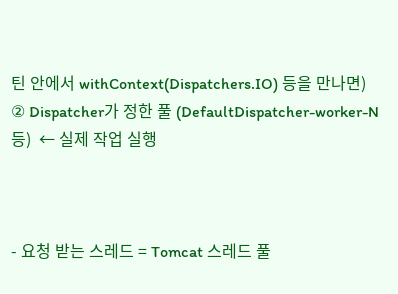틴 안에서 withContext(Dispatchers.IO) 등을 만나면)
② Dispatcher가 정한 풀 (DefaultDispatcher-worker-N 등)  ← 실제 작업 실행



- 요청 받는 스레드 = Tomcat 스레드 풀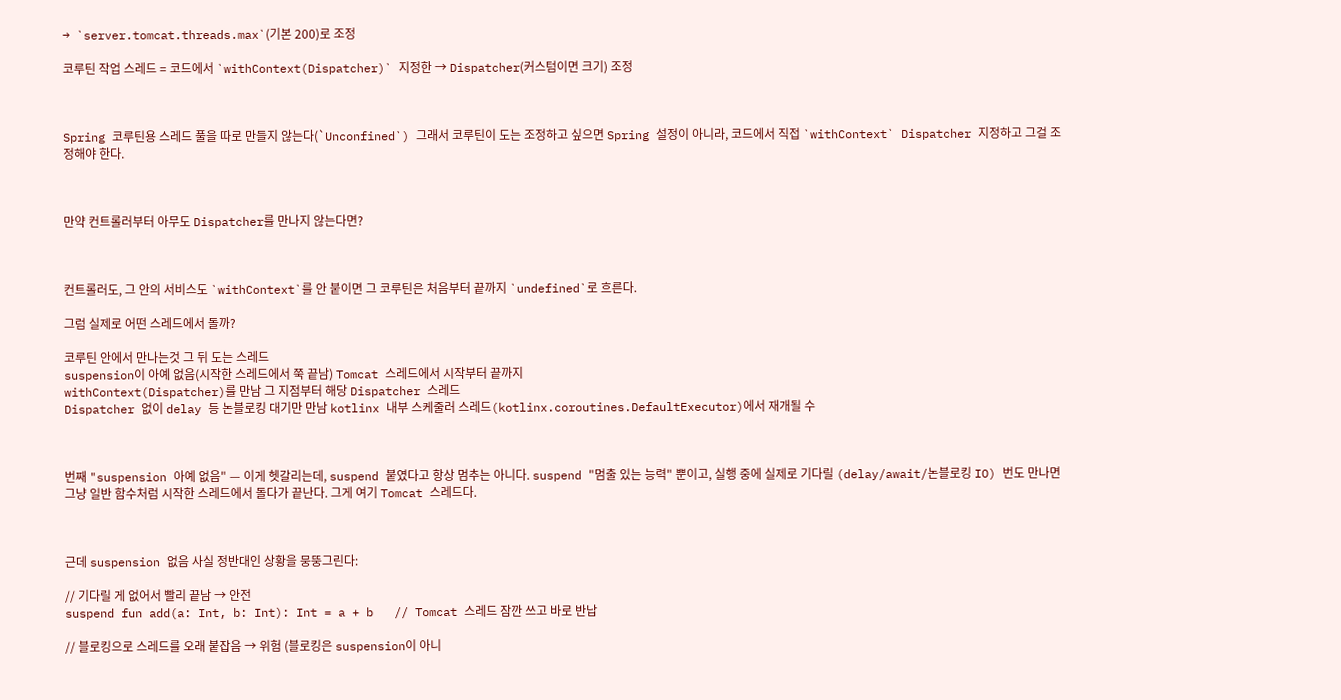→ `server.tomcat.threads.max`(기본 200)로 조정

코루틴 작업 스레드 = 코드에서 `withContext(Dispatcher)` 지정한 → Dispatcher(커스텀이면 크기) 조정



Spring 코루틴용 스레드 풀을 따로 만들지 않는다(`Unconfined`) 그래서 코루틴이 도는 조정하고 싶으면 Spring 설정이 아니라, 코드에서 직접 `withContext` Dispatcher 지정하고 그걸 조정해야 한다.



만약 컨트롤러부터 아무도 Dispatcher를 만나지 않는다면?



컨트롤러도, 그 안의 서비스도 `withContext`를 안 붙이면 그 코루틴은 처음부터 끝까지 `undefined`로 흐른다.

그럼 실제로 어떤 스레드에서 돌까?

코루틴 안에서 만나는것 그 뒤 도는 스레드
suspension이 아예 없음(시작한 스레드에서 쭉 끝남) Tomcat 스레드에서 시작부터 끝까지
withContext(Dispatcher)를 만남 그 지점부터 해당 Dispatcher 스레드
Dispatcher 없이 delay 등 논블로킹 대기만 만남 kotlinx 내부 스케줄러 스레드(kotlinx.coroutines.DefaultExecutor)에서 재개될 수



번째 "suspension 아예 없음" — 이게 헷갈리는데, suspend 붙였다고 항상 멈추는 아니다. suspend "멈출 있는 능력" 뿐이고, 실행 중에 실제로 기다릴 (delay/await/논블로킹 IO) 번도 만나면 그냥 일반 함수처럼 시작한 스레드에서 돌다가 끝난다. 그게 여기 Tomcat 스레드다.



근데 suspension 없음 사실 정반대인 상황을 뭉뚱그린다:

// 기다릴 게 없어서 빨리 끝남 → 안전
suspend fun add(a: Int, b: Int): Int = a + b   // Tomcat 스레드 잠깐 쓰고 바로 반납

// 블로킹으로 스레드를 오래 붙잡음 → 위험 (블로킹은 suspension이 아니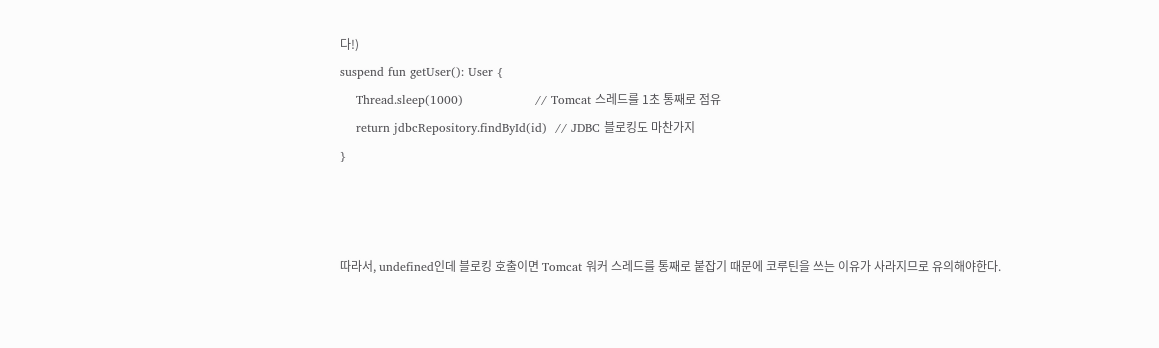다!)
suspend fun getUser(): User {
    Thread.sleep(1000)                  // Tomcat 스레드를 1초 통째로 점유
    return jdbcRepository.findById(id)  // JDBC 블로킹도 마찬가지
}



따라서, undefined인데 블로킹 호출이면 Tomcat 워커 스레드를 통째로 붙잡기 때문에 코루틴을 쓰는 이유가 사라지므로 유의해야한다.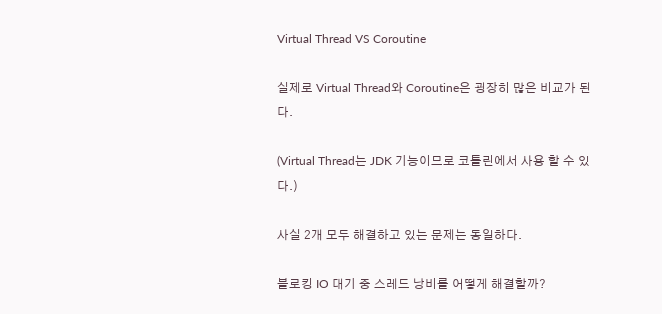Virtual Thread VS Coroutine

실제로 Virtual Thread와 Coroutine은 굉장히 많은 비교가 된다.

(Virtual Thread는 JDK 기능이므로 코틀린에서 사용 할 수 있다.)

사실 2개 모두 해결하고 있는 문제는 동일하다.

블로킹 IO 대기 중 스레드 낭비를 어떻게 해결할까?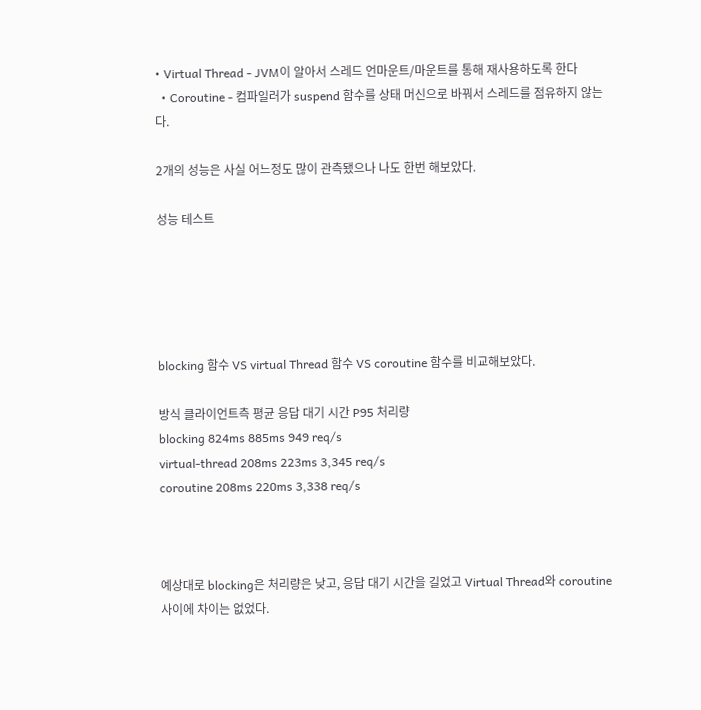• Virtual Thread - JVM이 알아서 스레드 언마운트/마운트를 통해 재사용하도록 한다
  • Coroutine - 컴파일러가 suspend 함수를 상태 머신으로 바꿔서 스레드를 점유하지 않는다.

2개의 성능은 사실 어느정도 많이 관측됐으나 나도 한번 해보았다.

성능 테스트





blocking 함수 VS virtual Thread 함수 VS coroutine 함수를 비교해보았다.

방식 클라이언트측 평균 응답 대기 시간 P95 처리량
blocking 824ms 885ms 949 req/s
virtual-thread 208ms 223ms 3,345 req/s
coroutine 208ms 220ms 3,338 req/s



예상대로 blocking은 처리량은 낮고, 응답 대기 시간을 길었고 Virtual Thread와 coroutine 사이에 차이는 없었다.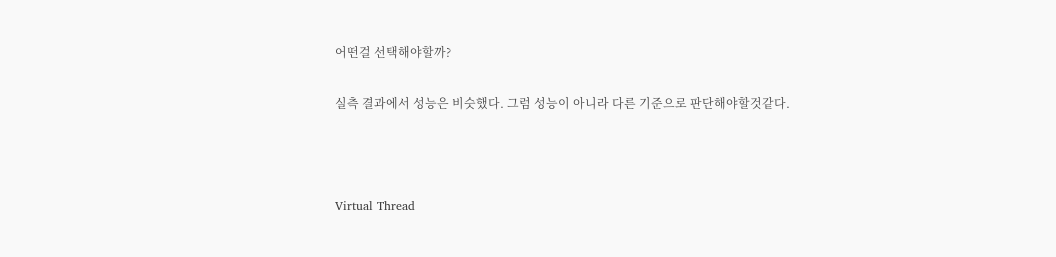어떤걸 선택해야할까?

실측 결과에서 성능은 비슷했다. 그럼 성능이 아니라 다른 기준으로 판단해야할것같다.



Virtual Thread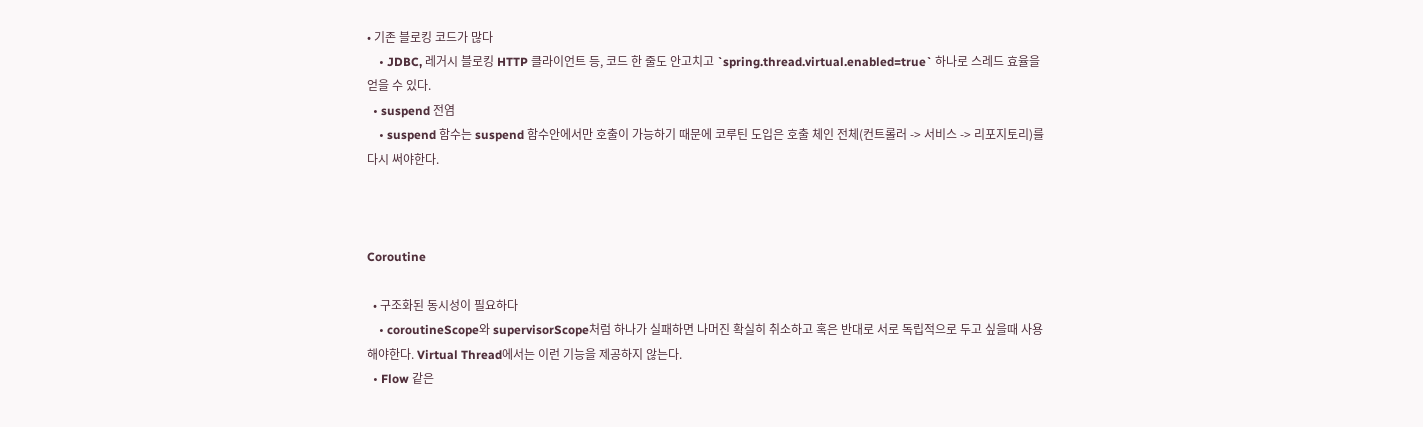• 기존 블로킹 코드가 많다
    • JDBC, 레거시 블로킹 HTTP 클라이언트 등, 코드 한 줄도 안고치고 `spring.thread.virtual.enabled=true` 하나로 스레드 효율을 얻을 수 있다.
  • suspend 전염
    • suspend 함수는 suspend 함수안에서만 호출이 가능하기 때문에 코루틴 도입은 호출 체인 전체(컨트롤러 -> 서비스 -> 리포지토리)를 다시 써야한다.



Coroutine

  • 구조화된 동시성이 필요하다
    • coroutineScope와 supervisorScope처럼 하나가 실패하면 나머진 확실히 취소하고 혹은 반대로 서로 독립적으로 두고 싶을때 사용해야한다. Virtual Thread에서는 이런 기능을 제공하지 않는다.
  • Flow 같은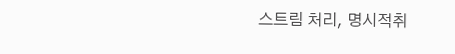스트림 처리, 명시적취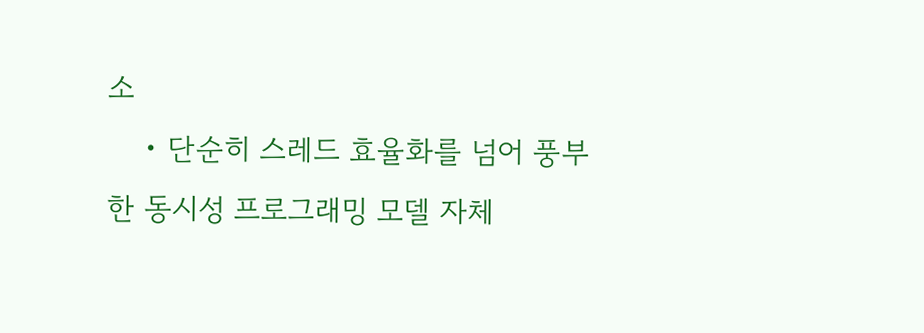소
    • 단순히 스레드 효율화를 넘어 풍부한 동시성 프로그래밍 모델 자체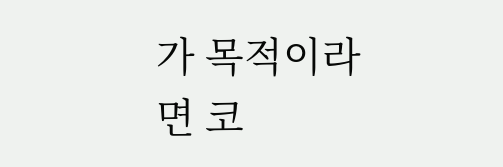가 목적이라면 코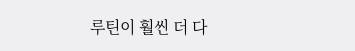루틴이 훨씬 더 다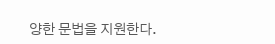양한 문법을 지원한다.